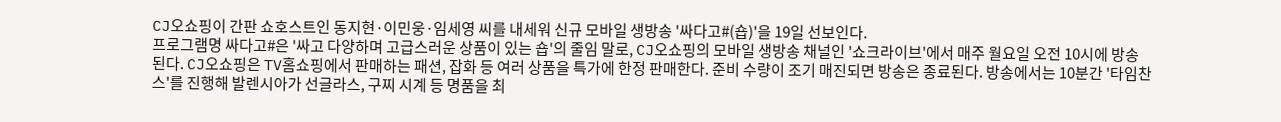CJ오쇼핑이 간판 쇼호스트인 동지현·이민웅·임세영 씨를 내세워 신규 모바일 생방송 '싸다고#(숍)'을 19일 선보인다.
프로그램명 싸다고#은 '싸고 다양하며 고급스러운 상품이 있는 숍'의 줄임 말로, CJ오쇼핑의 모바일 생방송 채널인 '쇼크라이브'에서 매주 월요일 오전 10시에 방송된다. CJ오쇼핑은 TV홈쇼핑에서 판매하는 패션, 잡화 등 여러 상품을 특가에 한정 판매한다. 준비 수량이 조기 매진되면 방송은 종료된다. 방송에서는 10분간 '타임찬스'를 진행해 발렌시아가 선글라스, 구찌 시계 등 명품을 최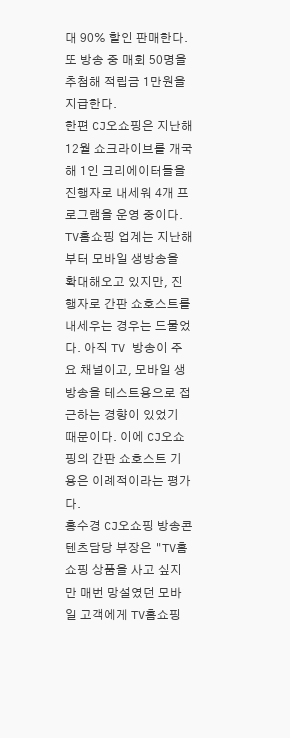대 90% 할인 판매한다. 또 방송 중 매회 50명을 추첨해 적립금 1만원을 지급한다.
한편 CJ오쇼핑은 지난해 12월 쇼크라이브를 개국해 1인 크리에이터들을 진행자로 내세워 4개 프로그램을 운영 중이다. TV홈쇼핑 업계는 지난해부터 모바일 생방송을 확대해오고 있지만, 진행자로 간판 쇼호스트를 내세우는 경우는 드물었다. 아직 TV 방송이 주요 채널이고, 모바일 생방송을 테스트용으로 접근하는 경향이 있었기 때문이다. 이에 CJ오쇼핑의 간판 쇼호스트 기용은 이례적이라는 평가다.
홍수경 CJ오쇼핑 방송콘텐츠담당 부장은 "TV홈쇼핑 상품을 사고 싶지만 매번 망설였던 모바일 고객에게 TV홈쇼핑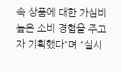속 상품에 대한 가심비 높은 소비 경험을 주고자 기획했다"며 "실시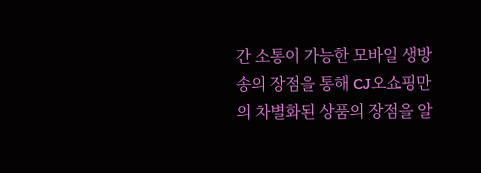간 소통이 가능한 모바일 생방송의 장점을 통해 CJ오쇼핑만의 차별화된 상품의 장점을 알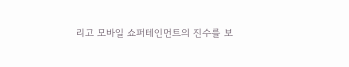리고 모바일 쇼퍼테인먼트의 진수를 보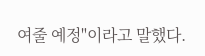여줄 예정"이라고 말했다.